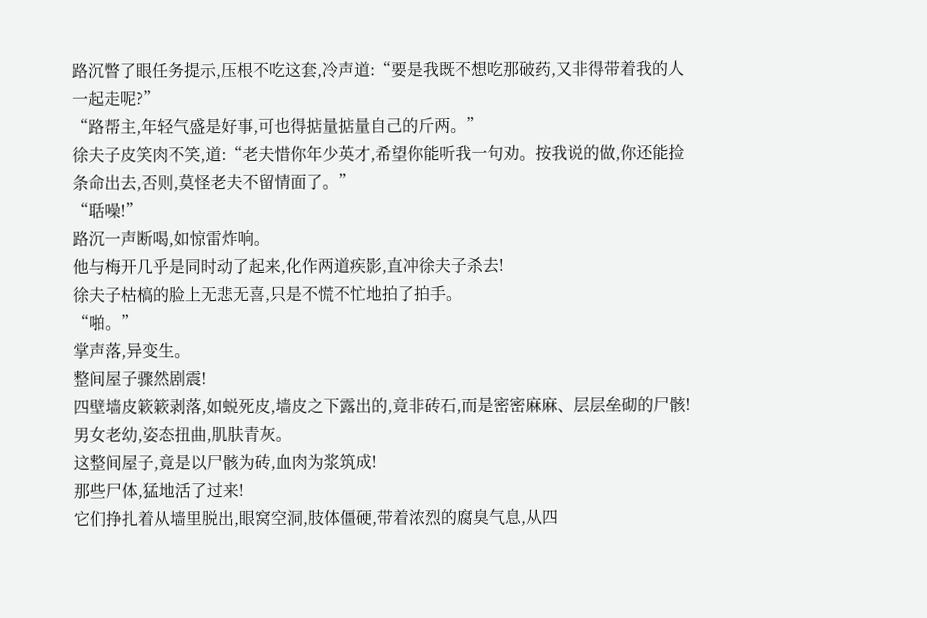路沉瞥了眼任务提示,压根不吃这套,冷声道:“要是我既不想吃那破药,又非得带着我的人一起走呢?”
“路帮主,年轻气盛是好事,可也得掂量掂量自己的斤两。”
徐夫子皮笑肉不笑,道:“老夫惜你年少英才,希望你能听我一句劝。按我说的做,你还能捡条命出去,否则,莫怪老夫不留情面了。”
“聒噪!”
路沉一声断喝,如惊雷炸响。
他与梅开几乎是同时动了起来,化作两道疾影,直冲徐夫子杀去!
徐夫子枯槁的脸上无悲无喜,只是不慌不忙地拍了拍手。
“啪。”
掌声落,异变生。
整间屋子骤然剧震!
四壁墙皮簌簌剥落,如蜕死皮,墙皮之下露出的,竟非砖石,而是密密麻麻、层层垒砌的尸骸!男女老幼,姿态扭曲,肌肤青灰。
这整间屋子,竟是以尸骸为砖,血肉为浆筑成!
那些尸体,猛地活了过来!
它们挣扎着从墙里脱出,眼窝空洞,肢体僵硬,带着浓烈的腐臭气息,从四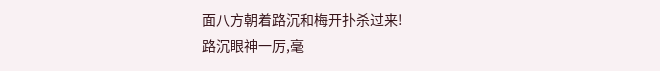面八方朝着路沉和梅开扑杀过来!
路沉眼神一厉,毫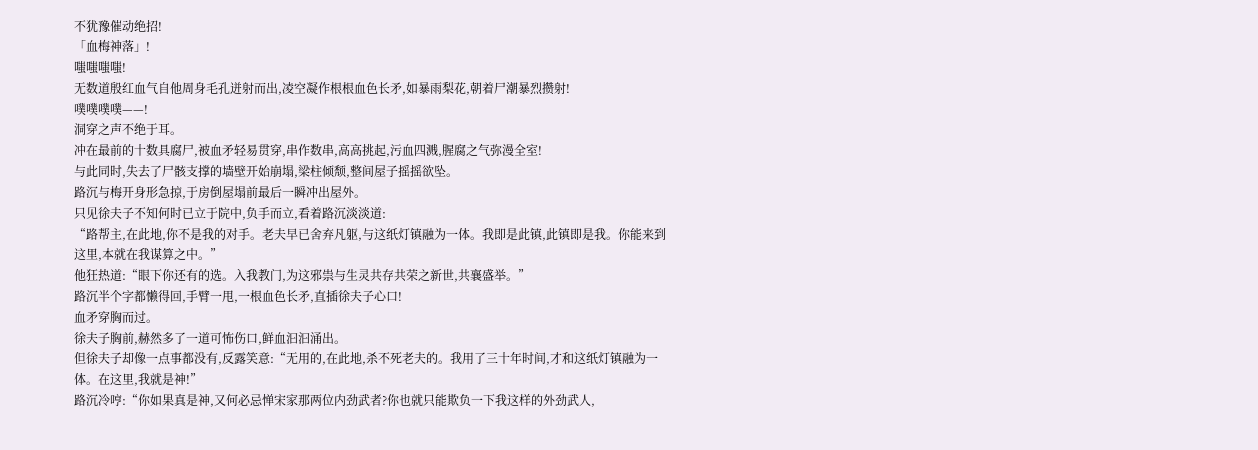不犹豫催动绝招!
「血梅神落」!
嗤嗤嗤嗤!
无数道殷红血气自他周身毛孔迸射而出,凌空凝作根根血色长矛,如暴雨梨花,朝着尸潮暴烈攒射!
噗噗噗噗——!
洞穿之声不绝于耳。
冲在最前的十数具腐尸,被血矛轻易贯穿,串作数串,高高挑起,污血四溅,腥腐之气弥漫全室!
与此同时,失去了尸骸支撑的墙壁开始崩塌,梁柱倾颓,整间屋子摇摇欲坠。
路沉与梅开身形急掠,于房倒屋塌前最后一瞬冲出屋外。
只见徐夫子不知何时已立于院中,负手而立,看着路沉淡淡道:
“路帮主,在此地,你不是我的对手。老夫早已舍弃凡躯,与这纸灯镇融为一体。我即是此镇,此镇即是我。你能来到这里,本就在我谋算之中。”
他狂热道:“眼下你还有的选。入我教门,为这邪祟与生灵共存共荣之新世,共襄盛举。”
路沉半个字都懒得回,手臂一甩,一根血色长矛,直插徐夫子心口!
血矛穿胸而过。
徐夫子胸前,赫然多了一道可怖伤口,鲜血汩汩涌出。
但徐夫子却像一点事都没有,反露笑意:“无用的,在此地,杀不死老夫的。我用了三十年时间,才和这纸灯镇融为一体。在这里,我就是神!”
路沉冷哼:“你如果真是神,又何必忌惮宋家那两位内劲武者?你也就只能欺负一下我这样的外劲武人,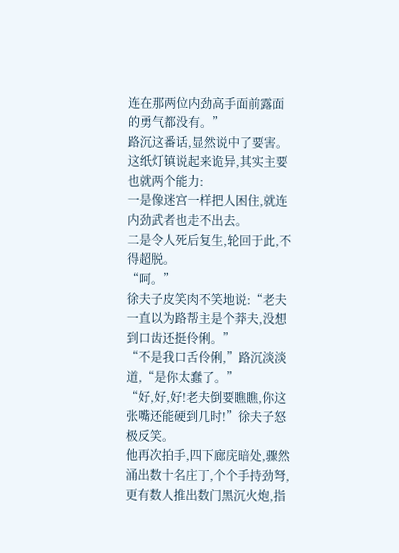连在那两位内劲高手面前露面的勇气都没有。”
路沉这番话,显然说中了要害。
这纸灯镇说起来诡异,其实主要也就两个能力:
一是像迷宫一样把人困住,就连内劲武者也走不出去。
二是令人死后复生,轮回于此,不得超脱。
“呵。”
徐夫子皮笑肉不笑地说:“老夫一直以为路帮主是个莽夫,没想到口齿还挺伶俐。”
“不是我口舌伶俐,”路沉淡淡道,“是你太蠢了。”
“好,好,好!老夫倒要瞧瞧,你这张嘴还能硬到几时!”徐夫子怒极反笑。
他再次拍手,四下廊庑暗处,骤然涌出数十名庄丁,个个手持劲弩,更有数人推出数门黑沉火炮,指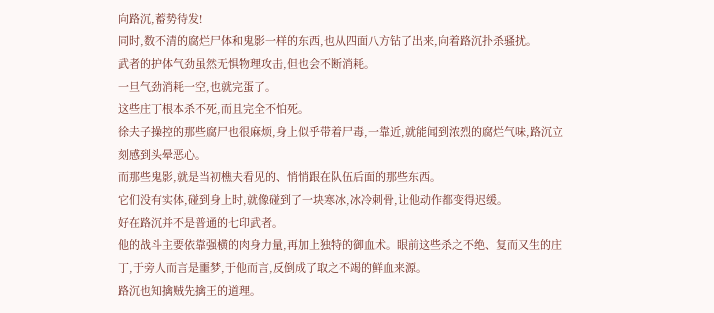向路沉,蓄势待发!
同时,数不清的腐烂尸体和鬼影一样的东西,也从四面八方钻了出来,向着路沉扑杀骚扰。
武者的护体气劲虽然无惧物理攻击,但也会不断消耗。
一旦气劲消耗一空,也就完蛋了。
这些庄丁根本杀不死,而且完全不怕死。
徐夫子操控的那些腐尸也很麻烦,身上似乎带着尸毒,一靠近,就能闻到浓烈的腐烂气味,路沉立刻感到头晕恶心。
而那些鬼影,就是当初樵夫看见的、悄悄跟在队伍后面的那些东西。
它们没有实体,碰到身上时,就像碰到了一块寒冰,冰冷刺骨,让他动作都变得迟缓。
好在路沉并不是普通的七印武者。
他的战斗主要依靠强横的肉身力量,再加上独特的御血术。眼前这些杀之不绝、复而又生的庄丁,于旁人而言是噩梦,于他而言,反倒成了取之不竭的鲜血来源。
路沉也知擒贼先擒王的道理。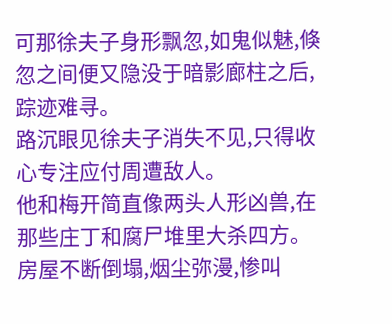可那徐夫子身形飘忽,如鬼似魅,倏忽之间便又隐没于暗影廊柱之后,踪迹难寻。
路沉眼见徐夫子消失不见,只得收心专注应付周遭敌人。
他和梅开简直像两头人形凶兽,在那些庄丁和腐尸堆里大杀四方。
房屋不断倒塌,烟尘弥漫,惨叫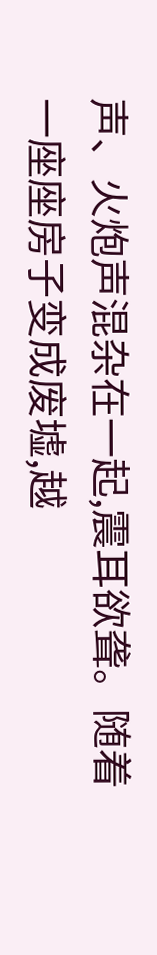声、火炮声混杂在一起,震耳欲聋。随着一座座房子变成废墟,越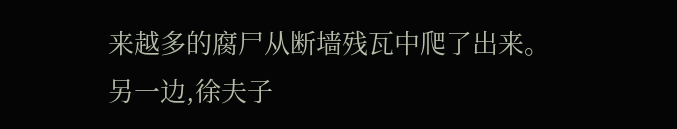来越多的腐尸从断墙残瓦中爬了出来。
另一边,徐夫子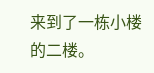来到了一栋小楼的二楼。